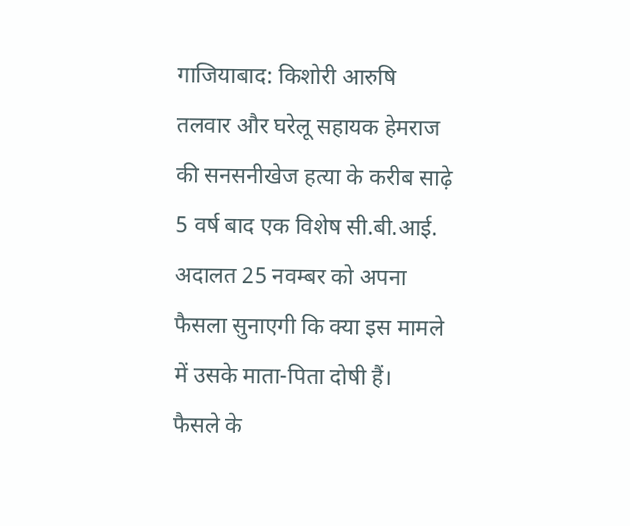गाजियाबाद: किशोरी आरुषि तलवार और घरेलू सहायक हेमराज की सनसनीखेज हत्या के करीब साढ़े 5 वर्ष बाद एक विशेष सी.बी.आई. अदालत 25 नवम्बर को अपना फैसला सुनाएगी कि क्या इस मामले में उसके माता-पिता दोषी हैं।
फैसले के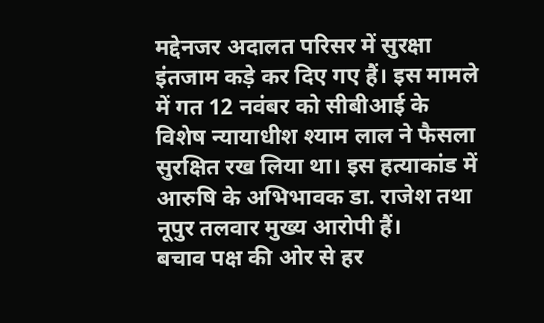मद्देनजर अदालत परिसर में सुरक्षा इंतजाम कड़े कर दिए गए हैं। इस मामले में गत 12 नवंबर को सीबीआई के विशेष न्यायाधीश श्याम लाल ने फैसला सुरक्षित रख लिया था। इस हत्याकांड में आरुषि के अभिभावक डा. राजेश तथा नूपुर तलवार मुख्य आरोपी हैं।
बचाव पक्ष की ओर से हर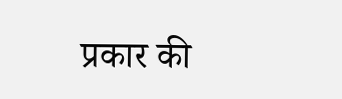प्रकार की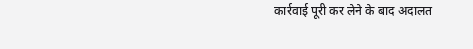कार्रवाई पूरी कर लेने के बाद अदालत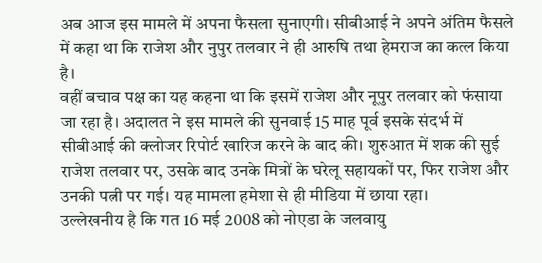अब आज इस मामले में अपना फैसला सुनाएगी। सीबीआई ने अपने अंतिम फैसले में कहा था कि राजेश और नुपुर तलवार ने ही आरुषि तथा हेमराज का कत्ल किया है।
वहीं बचाव पक्ष का यह कहना था कि इसमें राजेश और नूपुर तलवार को फंसाया जा रहा है। अदालत ने इस मामले की सुनवाई 15 माह पूर्व इसके संदर्भ में सीबीआई की क्लोजर रिपोर्ट खारिज करने के बाद की। शुरुआत में शक की सुई राजेश तलवार पर, उसके बाद उनके मित्रों के घरेलू सहायकों पर, फिर राजेश और उनकी पत्नी पर गई। यह मामला हमेशा से ही मीडिया में छाया रहा।
उल्लेखनीय है कि गत 16 मई 2008 को नोएडा के जलवायु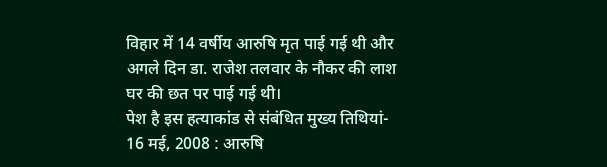विहार में 14 वर्षीय आरुषि मृत पाई गई थी और अगले दिन डा. राजेश तलवार के नौकर की लाश घर की छत पर पाई गई थी।
पेश है इस हत्याकांड से संबंधित मुख्य तिथियां-
16 मई, 2008 : आरुषि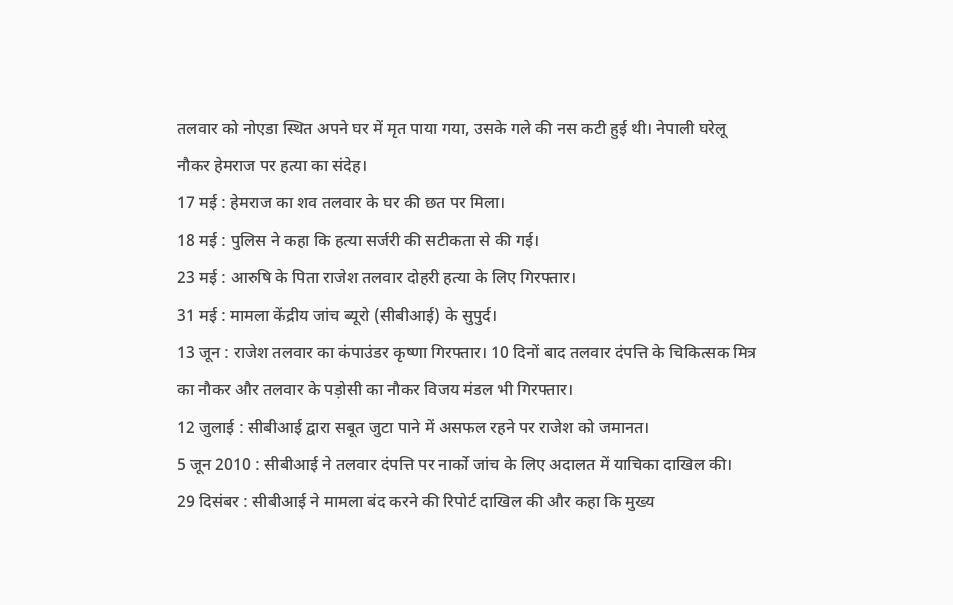तलवार को नोएडा स्थित अपने घर में मृत पाया गया, उसके गले की नस कटी हुई थी। नेपाली घरेलू नौकर हेमराज पर हत्या का संदेह।
17 मई : हेमराज का शव तलवार के घर की छत पर मिला।
18 मई : पुलिस ने कहा कि हत्या सर्जरी की सटीकता से की गई।
23 मई : आरुषि के पिता राजेश तलवार दोहरी हत्या के लिए गिरफ्तार।
31 मई : मामला केंद्रीय जांच ब्यूरो (सीबीआई) के सुपुर्द।
13 जून : राजेश तलवार का कंपाउंडर कृष्णा गिरफ्तार। 10 दिनों बाद तलवार दंपत्ति के चिकित्सक मित्र का नौकर और तलवार के पड़ोसी का नौकर विजय मंडल भी गिरफ्तार।
12 जुलाई : सीबीआई द्वारा सबूत जुटा पाने में असफल रहने पर राजेश को जमानत।
5 जून 2010 : सीबीआई ने तलवार दंपत्ति पर नार्को जांच के लिए अदालत में याचिका दाखिल की।
29 दिसंबर : सीबीआई ने मामला बंद करने की रिपोर्ट दाखिल की और कहा कि मुख्य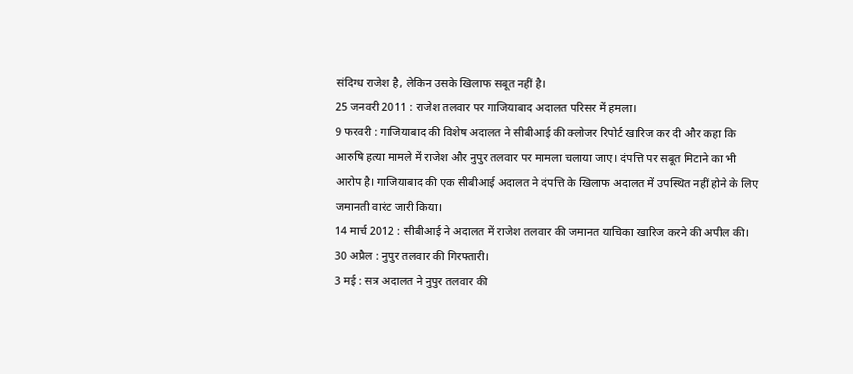संदिग्ध राजेश है, लेकिन उसके खिलाफ सबूत नहीं है।
25 जनवरी 2011 : राजेश तलवार पर गाजियाबाद अदालत परिसर में हमला।
9 फरवरी : गाजियाबाद की विशेष अदालत ने सीबीआई की क्लोजर रिपोर्ट खारिज कर दी और कहा कि आरुषि हत्या मामले में राजेश और नुपुर तलवार पर मामला चलाया जाए। दंपत्ति पर सबूत मिटाने का भी आरोप है। गाजियाबाद की एक सीबीआई अदालत ने दंपत्ति के खिलाफ अदालत में उपस्थित नहीं होने के लिए जमानती वारंट जारी किया।
14 मार्च 2012 : सीबीआई ने अदालत में राजेश तलवार की जमानत याचिका खारिज करने की अपील की।
30 अप्रैल : नुपुर तलवार की गिरफ्तारी।
3 मई : सत्र अदालत ने नुपुर तलवार की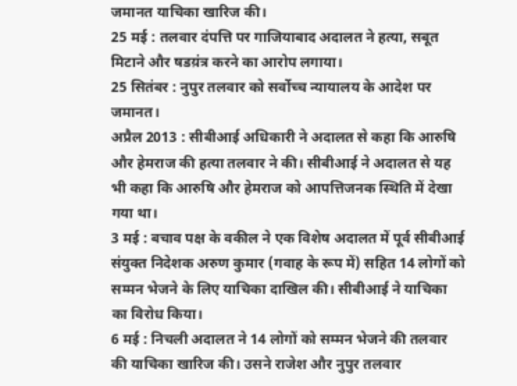जमानत याचिका खारिज की।
25 मई : तलवार दंपत्ति पर गाजियाबाद अदालत ने हत्या, सबूत मिटाने और षडय़ंत्र करने का आरोप लगाया।
25 सितंबर : नुपुर तलवार को सर्वोच्च न्यायालय के आदेश पर जमानत।
अप्रैल 2013 : सीबीआई अधिकारी ने अदालत से कहा कि आरुषि और हेमराज की हत्या तलवार ने की। सीबीआई ने अदालत से यह भी कहा कि आरुषि और हेमराज को आपत्तिजनक स्थिति में देखा गया था।
3 मई : बचाव पक्ष के वकील ने एक विशेष अदालत में पूर्व सीबीआई संयुक्त निदेशक अरुण कुमार (गवाह के रूप में) सहित 14 लोगों को सम्मन भेजने के लिए याचिका दाखिल की। सीबीआई ने याचिका का विरोध किया।
6 मई : निचली अदालत ने 14 लोगों को सम्मन भेजने की तलवार की याचिका खारिज की। उसने राजेश और नुपुर तलवार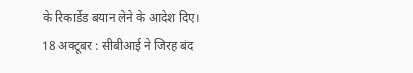के रिकार्डेड बयान लेने के आदेश दिए।
18 अक्टूबर : सीबीआई ने जिरह बंद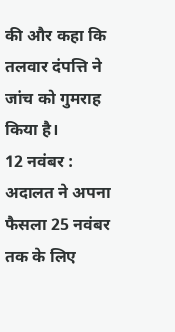की और कहा कि तलवार दंपत्ति ने जांच को गुमराह किया है।
12 नवंबर : अदालत ने अपना फैसला 25 नवंबर तक के लिए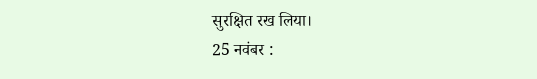सुरक्षित रख लिया।
25 नवंबर :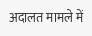अदालत मामले में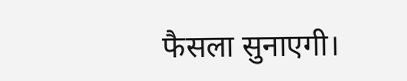फैसला सुनाएगी।